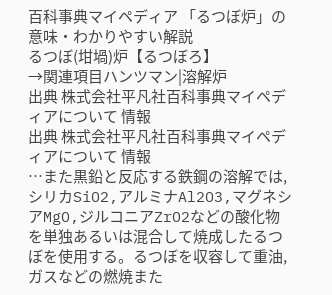百科事典マイペディア 「るつぼ炉」の意味・わかりやすい解説
るつぼ(坩堝)炉【るつぼろ】
→関連項目ハンツマン|溶解炉
出典 株式会社平凡社百科事典マイペディアについて 情報
出典 株式会社平凡社百科事典マイペディアについて 情報
…また黒鉛と反応する鉄鋼の溶解では,シリカSiO2,アルミナAl2O3,マグネシアMgO,ジルコニアZrO2などの酸化物を単独あるいは混合して焼成したるつぼを使用する。るつぼを収容して重油,ガスなどの燃焼また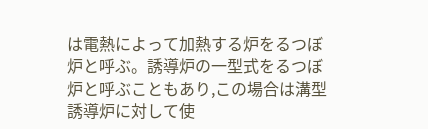は電熱によって加熱する炉をるつぼ炉と呼ぶ。誘導炉の一型式をるつぼ炉と呼ぶこともあり,この場合は溝型誘導炉に対して使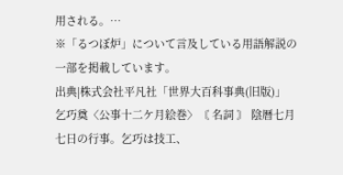用される。…
※「るつぼ炉」について言及している用語解説の一部を掲載しています。
出典|株式会社平凡社「世界大百科事典(旧版)」
乞巧奠〈公事十二ケ月絵巻〉〘 名詞 〙 陰暦七月七日の行事。乞巧は技工、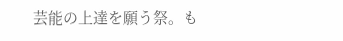芸能の上達を願う祭。も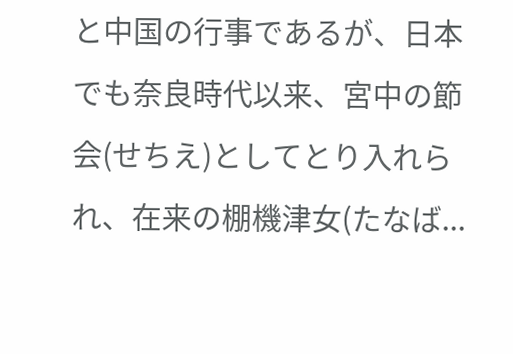と中国の行事であるが、日本でも奈良時代以来、宮中の節会(せちえ)としてとり入れられ、在来の棚機津女(たなば...